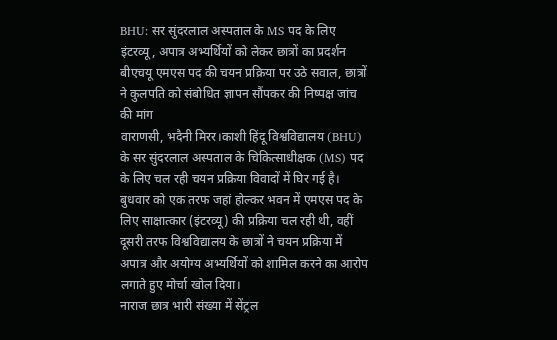BHU: सर सुंदरलाल अस्पताल के MS पद के लिए इंटरव्यू, अपात्र अभ्यर्थियों को लेकर छात्रों का प्रदर्शन
बीएचयू एमएस पद की चयन प्रक्रिया पर उठे सवाल, छात्रों ने कुलपति को संबोधित ज्ञापन सौंपकर की निष्पक्ष जांच की मांग
वाराणसी, भदैनी मिरर।काशी हिंदू विश्वविद्यालय (BHU) के सर सुंदरलाल अस्पताल के चिकित्साधीक्षक (MS) पद के लिए चल रही चयन प्रक्रिया विवादों में घिर गई है। बुधवार को एक तरफ जहां होल्कर भवन में एमएस पद के लिए साक्षात्कार (इंटरव्यू) की प्रक्रिया चल रही थी, वहीं दूसरी तरफ विश्वविद्यालय के छात्रों ने चयन प्रक्रिया में अपात्र और अयोग्य अभ्यर्थियों को शामिल करने का आरोप लगाते हुए मोर्चा खोल दिया।
नाराज छात्र भारी संख्या में सेंट्रल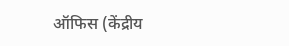ऑफिस (केंद्रीय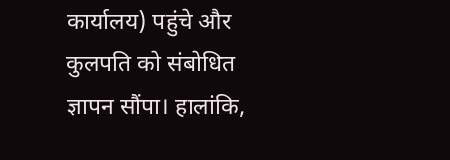कार्यालय) पहुंचे और कुलपति को संबोधित ज्ञापन सौंपा। हालांकि,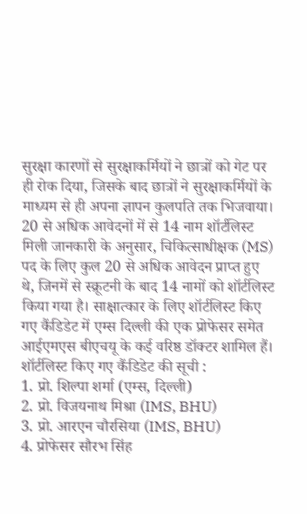सुरक्षा कारणों से सुरक्षाकर्मियों ने छात्रों को गेट पर ही रोक दिया, जिसके बाद छात्रों ने सुरक्षाकर्मियों के माध्यम से ही अपना ज्ञापन कुलपति तक भिजवाया।
20 से अधिक आवेदनों में से 14 नाम शॉर्टलिस्ट
मिली जानकारी के अनुसार, चिकित्साधीक्षक (MS) पद के लिए कुल 20 से अधिक आवेदन प्राप्त हुए थे, जिनमें से स्क्रूटनी के बाद 14 नामों को शॉर्टलिस्ट किया गया है। साक्षात्कार के लिए शॉर्टलिस्ट किए गए कैंडिडेट में एम्स दिल्ली की एक प्रोफेसर समेत आईएमएस बीएचयू के कई वरिष्ठ डॉक्टर शामिल हैं।
शॉर्टलिस्ट किए गए कैंडिडेट की सूची :
1. प्रो. शिल्पा शर्मा (एम्स, दिल्ली)
2. प्रो. विजयनाथ मिश्रा (IMS, BHU)
3. प्रो. आरएन चौरसिया (IMS, BHU)
4. प्रोफेसर सौरभ सिंह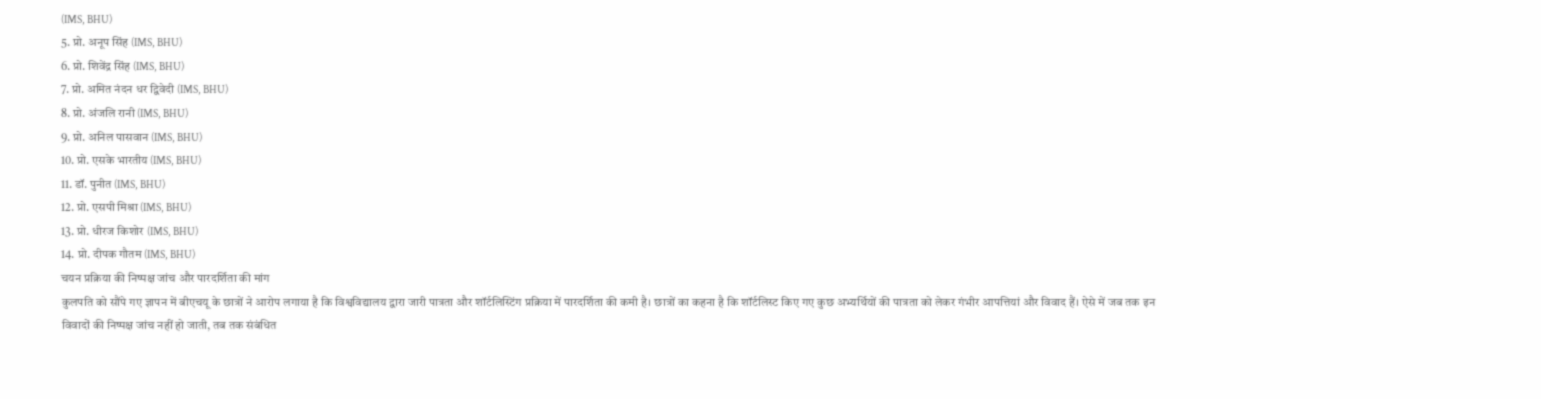(IMS, BHU)
5. प्रो. अनूप सिंह (IMS, BHU)
6. प्रो. शिवेंद्र सिंह (IMS, BHU)
7. प्रो. अमित नंदन धर द्विवेदी (IMS, BHU)
8. प्रो. अंजलि रानी (IMS, BHU)
9. प्रो. अनिल पासवान (IMS, BHU)
10. प्रो. एसके भारतीय (IMS, BHU)
11. डॉ. पुनीत (IMS, BHU)
12. प्रो. एसपी मिश्रा (IMS, BHU)
13. प्रो. धीरज किशोर (IMS, BHU)
14. प्रो. दीपक गौतम (IMS, BHU)
चयन प्रक्रिया की निष्पक्ष जांच और पारदर्शिता की मांग
कुलपति को सौंपे गए ज्ञापन में बीएचयू के छात्रों ने आरोप लगाया है कि विश्वविद्यालय द्वारा जारी पात्रता और शॉर्टलिस्टिंग प्रक्रिया में पारदर्शिता की कमी है। छात्रों का कहना है कि शॉर्टलिस्ट किए गए कुछ अभ्यर्थियों की पात्रता को लेकर गंभीर आपत्तियां और विवाद हैं। ऐसे में जब तक इन विवादों की निष्पक्ष जांच नहीं हो जाती, तब तक संबंधित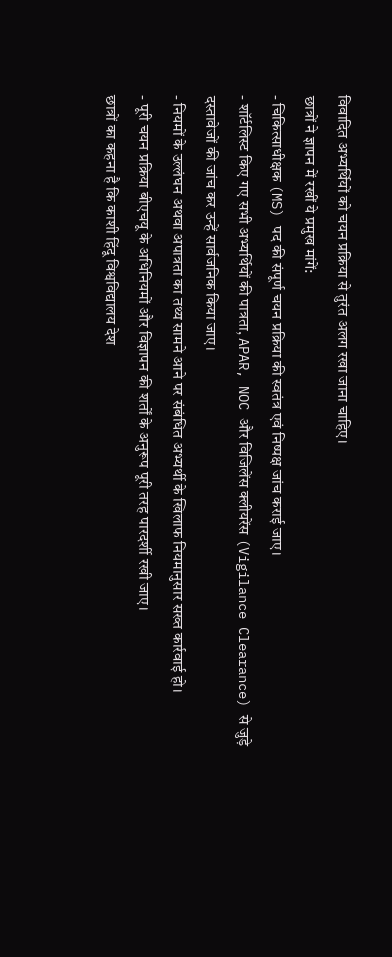विवादित अभ्यर्थियों को चयन प्रक्रिया से तुरंत अलग रखा जाना चाहिए।
छात्रों ने ज्ञापन में रखीं ये प्रमुख मांगें:
- चिकित्साधीक्षक (MS) पद की संपूर्ण चयन प्रक्रिया की स्वतंत्र एवं निष्पक्ष जांच कराई जाए।
- शॉर्टलिस्ट किए गए सभी अभ्यर्थियों की पात्रता, APAR, NOC और विजिलेंस क्लीयरेंस (Vigilance Clearance) से जुड़े दस्तावेजों की जांच कर उन्हें सार्वजनिक किया जाए।
- नियमों के उल्लंघन अथवा अपात्रता का तथ्य सामने आने पर संबंधित अभ्यर्थी के खिलाफ नियमानुसार सख्त कार्रवाई हो।
- पूरी चयन प्रक्रिया बीएचयू के अधिनियमों और विज्ञापन की शर्तों के अनुरूप पूरी तरह पारदर्शी रखी जाए।
छात्रों का कहना है कि काशी हिंदू विश्वविद्यालय देश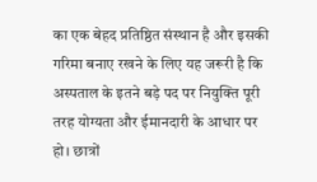का एक बेहद प्रतिष्ठित संस्थान है और इसकी गरिमा बनाए रखने के लिए यह जरूरी है कि अस्पताल के इतने बड़े पद पर नियुक्ति पूरी तरह योग्यता और ईमानदारी के आधार पर हो। छात्रों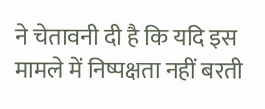ने चेतावनी दी है कि यदि इस मामले में निष्पक्षता नहीं बरती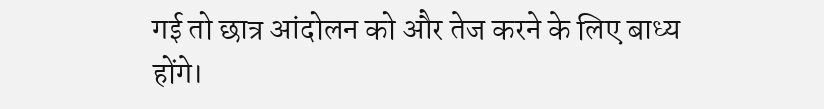गई तो छात्र आंदोलन को और तेज करने के लिए बाध्य होंगे।